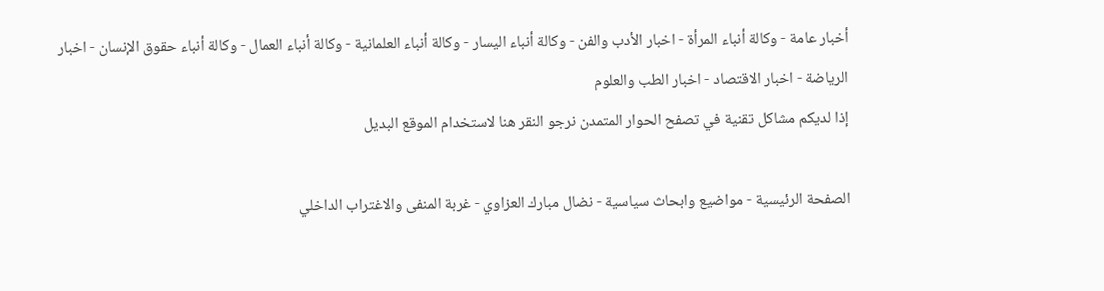أخبار عامة - وكالة أنباء المرأة - اخبار الأدب والفن - وكالة أنباء اليسار - وكالة أنباء العلمانية - وكالة أنباء العمال - وكالة أنباء حقوق الإنسان - اخبار الرياضة - اخبار الاقتصاد - اخبار الطب والعلوم
إذا لديكم مشاكل تقنية في تصفح الحوار المتمدن نرجو النقر هنا لاستخدام الموقع البديل

الصفحة الرئيسية - مواضيع وابحاث سياسية - نضال مبارك العزاوي - غربة المنفى والاغتراب الداخلي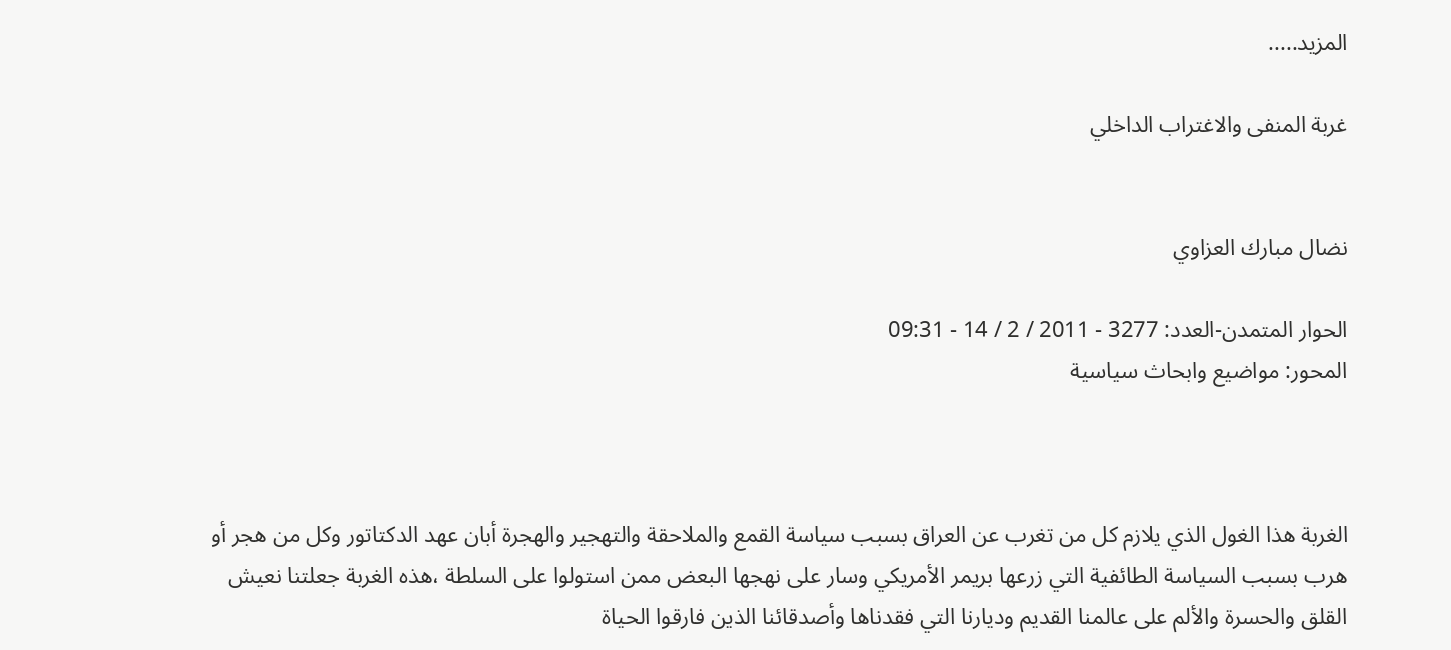المزيد.....

غربة المنفى والاغتراب الداخلي


نضال مبارك العزاوي

الحوار المتمدن-العدد: 3277 - 2011 / 2 / 14 - 09:31
المحور: مواضيع وابحاث سياسية



الغربة هذا الغول الذي يلازم كل من تغرب عن العراق بسبب سياسة القمع والملاحقة والتهجير والهجرة أبان عهد الدكتاتور وكل من هجر أو هرب بسبب السياسة الطائفية التي زرعها بريمر الأمريكي وسار على نهجها البعض ممن استولوا على السلطة ،هذه الغربة جعلتنا نعيش القلق والحسرة والألم على عالمنا القديم وديارنا التي فقدناها وأصدقائنا الذين فارقوا الحياة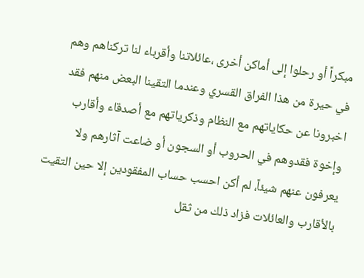مبكراً أو رحلوا إلى أماكن أخرى ،عائلاتنا وأقرباء لنا تركناهم وهم في حيرة من هذا الفراق القسري وعندما التقينا البعض منهم فقد اخبرونا عن حكاياتهم مع النظام وذكرياتهم مع أصدقاء وأقارب وإخوة فقدوهم في الحروب أو السجون أو ضاعت آثارهم ولا يعرفون عنهم شيئاً، لم أكن احسب حساب المفقودين إلا حين التقيت بالأقارب والعائلات فزاد ذلك من ثقل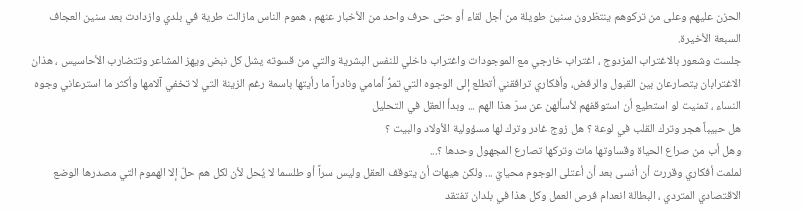الحزن عليهم وعلى من تركوهم ينتظرون سنين طويلة من أجل لقاء أو حتى حرف واحد من الأخبار عنهم ، هموم الناس مازالت طرية في بلدي وازدادت بعد سنين العجاف السبعة الأخيرة.
جلست وشعور بالاغتراب المزدوج ، اغتراب خارجي مع الموجودات واغتراب داخلي للنفس البشرية والتي من قسوته يشل كل نبض ويهز المشاعر وتتضارب الأحاسيس ، هذان الاغترابان يتصارعان بين القبول والرفض، وأفكاري ترافقني أتطلع إلى الوجوه التي تمرُّ أمامي ونادراً ما رأيتها باسمة رغم الزينة التي لا تخفي آلامها وأكثر ما استرعاني وجوه النساء ، تمنيت لو استطيع أن استوقفهم لأسألهن عن سرّ هذا الهم ... وبدأ العقل في التحليل
هل حبيباً هجر وترك القلب في لوعة ؟ هل زوج غادر وترك لها مسؤولية الأولاد والبيت ؟
وهل أب من صراع الحياة وقساوتها مات وتركها تصارع المجهول وحدها ؟...
لملمت أفكاري وقررت أن أنسى بعد أن أعتلى الوجوم محيايّ ... ولكن هيهات أن يتوقف العقل وليس سراً أو طلسما لا يُحل لأن لكل هم حلّ إلا الهموم التي مصدرها الوضع الاقتصادي المتردي ، البطالة انعدام فرص العمل وكل هذا في بلدان تفتقد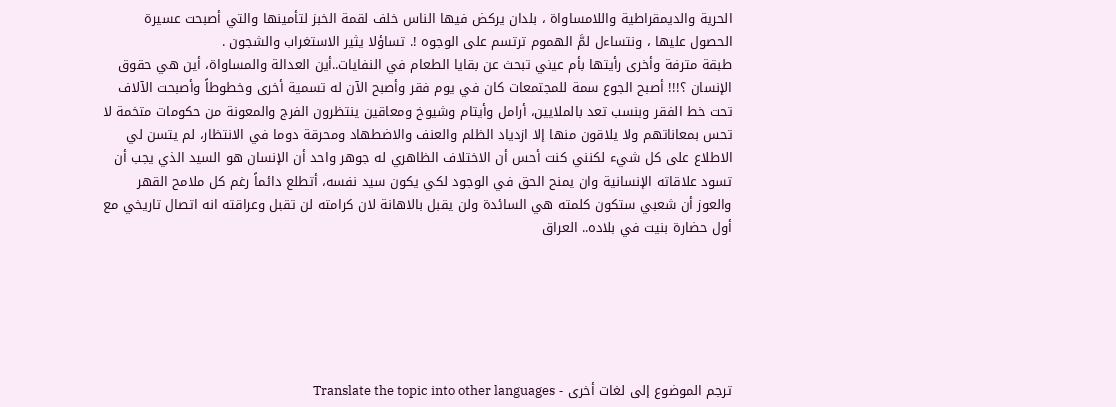الحرية والديمقراطية واللامساواة ، بلدان يركض فيها الناس خلف لقمة الخبز لتأمينها والتي أصبحت عسيرة الحصول عليها ، ونتساءل لمَّ الهموم ترتسم على الوجوه !. تساؤلا يثير الاستغراب والشجون .
طبقة مترفة وأخرى رأيتها بأم عيني تبحث عن بقايا الطعام في النفايات..أين العدالة والمساواة، أين هي حقوق الإنسان ؟!!! أصبح الجوع سمة للمجتمعات كان في يوم فقر وأصبح الآن له تسمية أخرى وخطوطاً وأصبحت الآلاف تحت خط الفقر وبنسب تعد بالملايين، أرامل وأيتام وشيوخ ومعاقين ينتظرون الفرج والمعونة من حكومات متخمة لا تحس بمعاناتهم ولا يلاقون منها إلا ازدياد الظلم والعنف والاضطهاد ومحرقة دوما في الانتظار، لم يتسن لي الاطلاع على كل شيء لكنني كنت أحس أن الاختلاف الظاهري له جوهر واحد أن الإنسان هو السيد الذي يجب أن تسود علاقاته الإنسانية وان يمنح الحق في الوجود لكي يكون سيد نفسه، أتطلع دائماً رغم كل ملامح القهر والعوز أن شعبي ستكون كلمته هي السائدة ولن يقبل بالاهانة لان كرامته لن تقبل وعراقته انه اتصال تاريخي مع أول حضارة بنيت في بلاده.. العراق






ترجم الموضوع إلى لغات أخرى - Translate the topic into other languages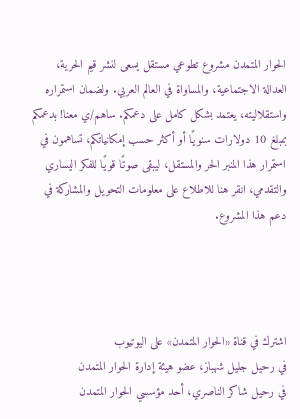الحوار المتمدن مشروع تطوعي مستقل يسعى لنشر قيم الحرية، العدالة الاجتماعية، والمساواة في العالم العربي. ولضمان استمراره واستقلاليته، يعتمد بشكل كامل على دعمكم. ساهم/ي معنا! بدعمكم بمبلغ 10 دولارات سنويًا أو أكثر حسب إمكانياتكم، تساهمون في استمرار هذا المنبر الحر والمستقل، ليبقى صوتًا قويًا للفكر اليساري والتقدمي، انقر هنا للاطلاع على معلومات التحويل والمشاركة في دعم هذا المشروع.




اشترك في قناة «الحوار المتمدن» على اليوتيوب
في رحيل جليل شهباز، عضو هيئة إدارة الحوار المتمدن
في رحيل شاكر الناصري، أحد مؤسسي الحوار المتمدن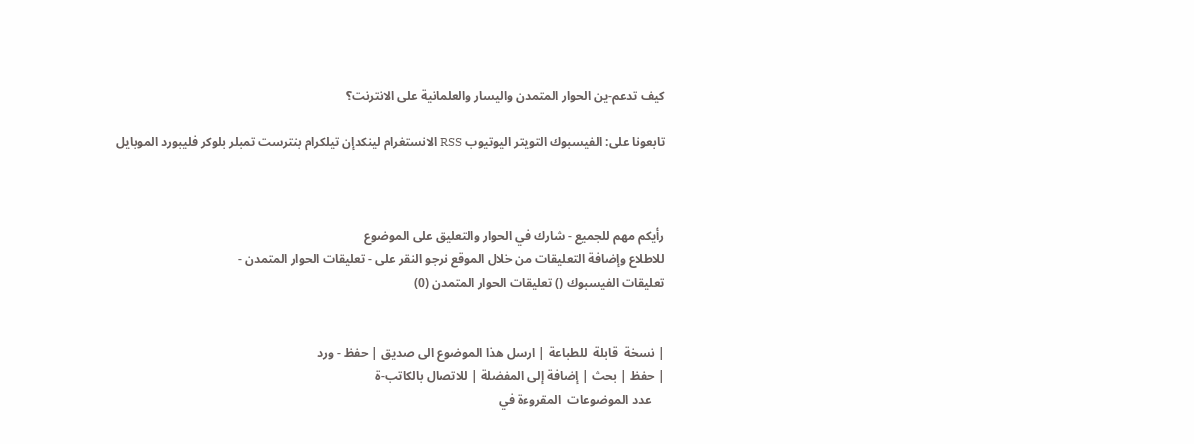كيف تدعم-ين الحوار المتمدن واليسار والعلمانية على الانترنت؟

تابعونا على: الفيسبوك التويتر اليوتيوب RSS الانستغرام لينكدإن تيلكرام بنترست تمبلر بلوكر فليبورد الموبايل



رأيكم مهم للجميع - شارك في الحوار والتعليق على الموضوع
للاطلاع وإضافة التعليقات من خلال الموقع نرجو النقر على - تعليقات الحوار المتمدن -
تعليقات الفيسبوك () تعليقات الحوار المتمدن (0)


| نسخة  قابلة  للطباعة | ارسل هذا الموضوع الى صديق | حفظ - ورد
| حفظ | بحث | إضافة إلى المفضلة | للاتصال بالكاتب-ة
    عدد الموضوعات  المقروءة في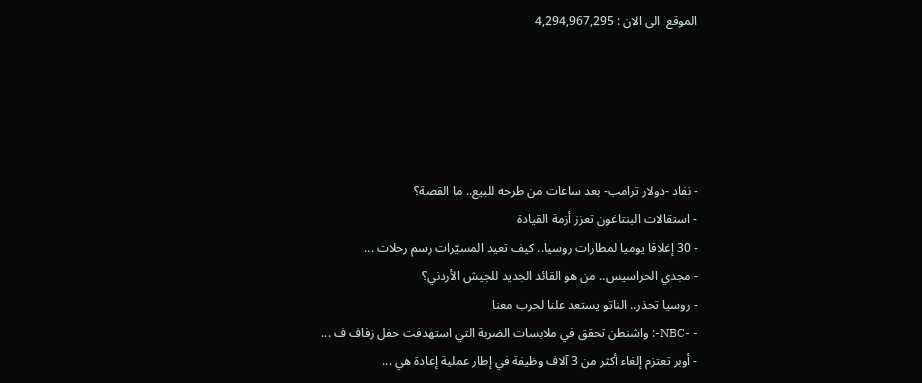الموقع  الى الان : 4,294,967,295





- نفاد -دولار ترامب- بعد ساعات من طرحه للبيع.. ما القصة؟
- استقالات البنتاغون تعزز أزمة القيادة
- 30 إغلاقا يوميا لمطارات روسيا.. كيف تعيد المسيّرات رسم رحلات ...
- مجدي الحراسيس.. من هو القائد الجديد للجيش الأردني؟
- روسيا تحذر.. الناتو يستعد علنا لحرب معنا
- -NBC-: واشنطن تحقق في ملابسات الضربة التي استهدفت حفل زفاف ف ...
- أوبر تعتزم إلغاء أكثر من 3 آلاف وظيفة في إطار عملية إعادة هي ...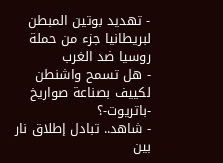- تهديد بوتين المبطن لبريطانيا جزء من حملة روسيا ضد الغرب
- هل تسمح واشنطن لكييف بصناعة صواريخ -باتريوت-؟
- شاهد.. تبادل إطلاق نار بين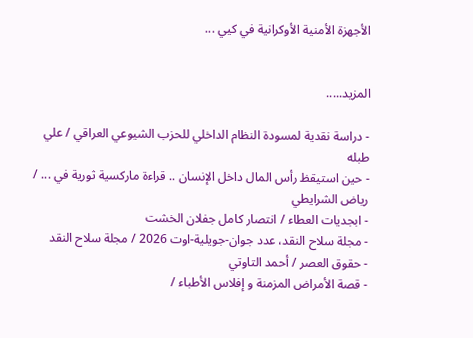الأجهزة الأمنية الأوكرانية في كيي ...


المزيد.....

- دراسة نقدية لمسودة النظام الداخلي للحزب الشيوعي العراقي / علي طبله
- حين استيقظ رأس المال داخل الإنسان .. قراءة ماركسية ثورية في ... / رياض الشرايطي
- ابجديات العطاء / انتصار كامل جفلان الخشت
- مجلة سلاح النقد، عدد جوان-جويلية-اوت 2026 / مجلة سلاح النقد
- حقوق العصر / أحمد التاوتي
- قصة الأمراض المزمنة و إفلاس الأطباء /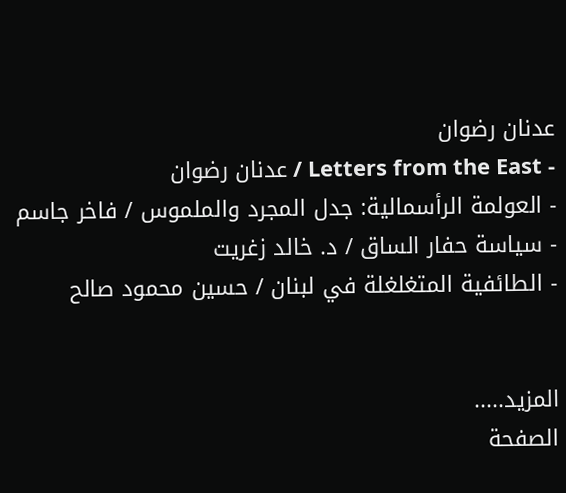عدنان رضوان
- Letters from the East / عدنان رضوان
- العولمة الرأسمالية: جدل المجرد والملموس / فاخر جاسم
- سياسة حفار الساق / د. خالد زغريت
- الطائفية المتغلغلة في لبنان / حسين محمود صالح


المزيد.....
الصفحة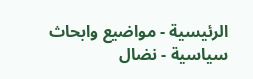الرئيسية - مواضيع وابحاث سياسية - نضال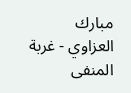مبارك العزاوي - غربة المنفى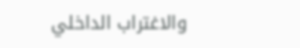والاغتراب الداخلي